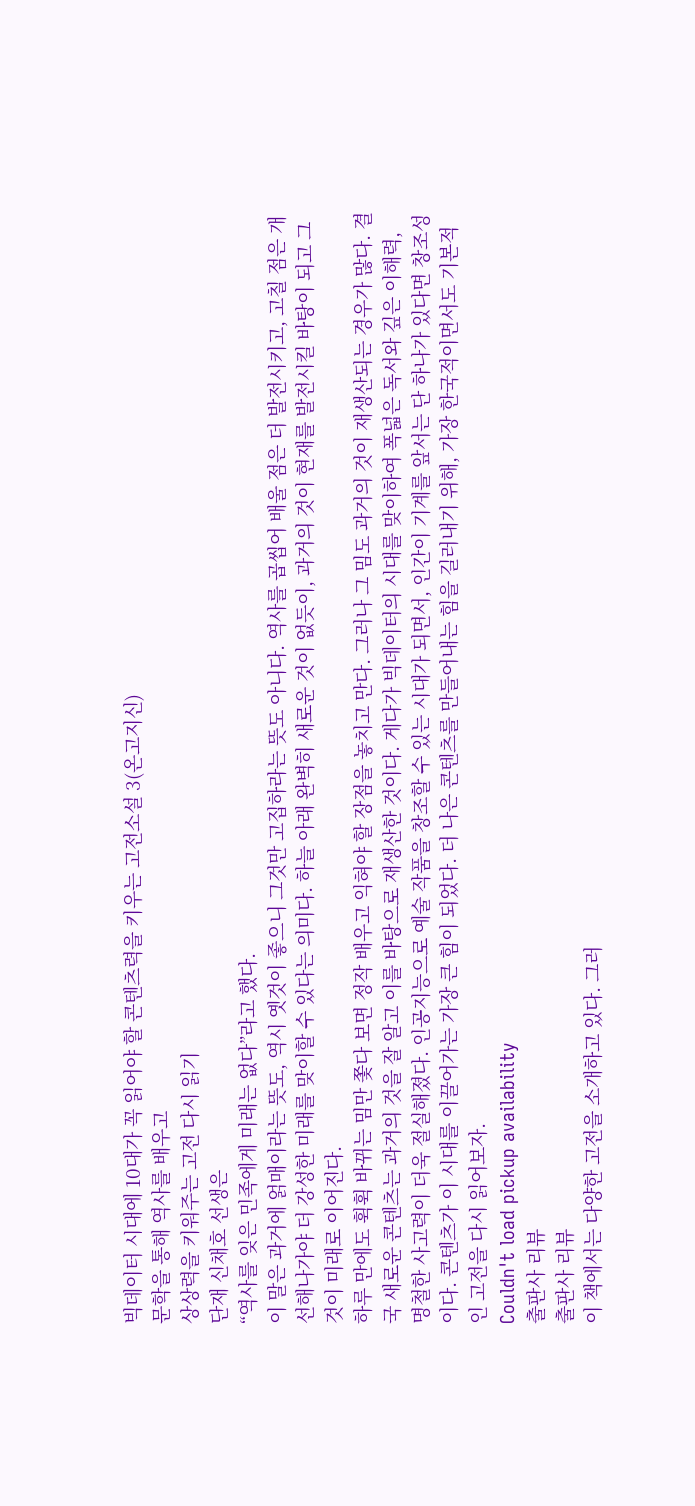빅데이터 시대에 10대가 꼭 읽어야 할 콘텐츠력을 키우는 고전소설 3(온고지신)
문학을 통해 역사를 배우고
상상력을 키워주는 고전 다시 읽기
단재 신채호 선생은
“역사를 잊은 민족에게 미래는 없다”라고 했다.
이 말은 과거에 얽매이라는 뜻도, 역시 옛것이 좋으니 그것만 고집하라는 뜻도 아니다. 역사를 곱씹어 배울 점은 더 발전시키고, 고칠 점은 개선해나가야 더 강성한 미래를 맞이할 수 있다는 의미다. 하늘 아래 완벽히 새로운 것이 없듯이, 과거의 것이 현재를 발전시킬 바탕이 되고 그것이 미래로 이어진다.
하루 만에도 휙휙 바뀌는 밈만 쫓다 보면 정작 배우고 익혀야 할 장점을 놓치고 만다. 그러나 그 밈도 과거의 것이 재생산되는 경우가 많다. 결국 새로운 콘텐츠는 과거의 것을 잘 알고 이를 바탕으로 재생산한 것이다. 게다가 빅데이터의 시대를 맞이하여 폭넓은 독서와 깊은 이해력, 명철한 사고력이 더욱 절실해졌다. 인공지능으로 예술 작품을 창조할 수 있는 시대가 되면서, 인간이 기계를 앞서는 단 하나가 있다면 창조성이다. 콘텐츠가 이 시대를 이끌어가는 가장 큰 힘이 되었다. 더 나은 콘텐츠를 만들어내는 힘을 길러내기 위해, 가장 한국적이면서도 기본적인 고전을 다시 읽어보자.
Couldn't load pickup availability
출판사 리뷰
출판사 리뷰
이 책에서는 다양한 고전을 소개하고 있다. 그러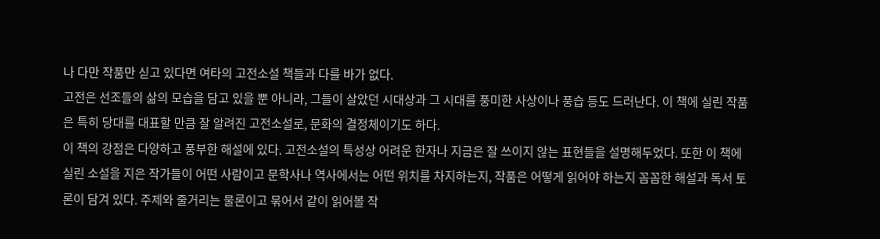나 다만 작품만 싣고 있다면 여타의 고전소설 책들과 다를 바가 없다.
고전은 선조들의 삶의 모습을 담고 있을 뿐 아니라, 그들이 살았던 시대상과 그 시대를 풍미한 사상이나 풍습 등도 드러난다. 이 책에 실린 작품은 특히 당대를 대표할 만큼 잘 알려진 고전소설로, 문화의 결정체이기도 하다.
이 책의 강점은 다양하고 풍부한 해설에 있다. 고전소설의 특성상 어려운 한자나 지금은 잘 쓰이지 않는 표현들을 설명해두었다. 또한 이 책에 실린 소설을 지은 작가들이 어떤 사람이고 문학사나 역사에서는 어떤 위치를 차지하는지, 작품은 어떻게 읽어야 하는지 꼼꼼한 해설과 독서 토론이 담겨 있다. 주제와 줄거리는 물론이고 묶어서 같이 읽어볼 작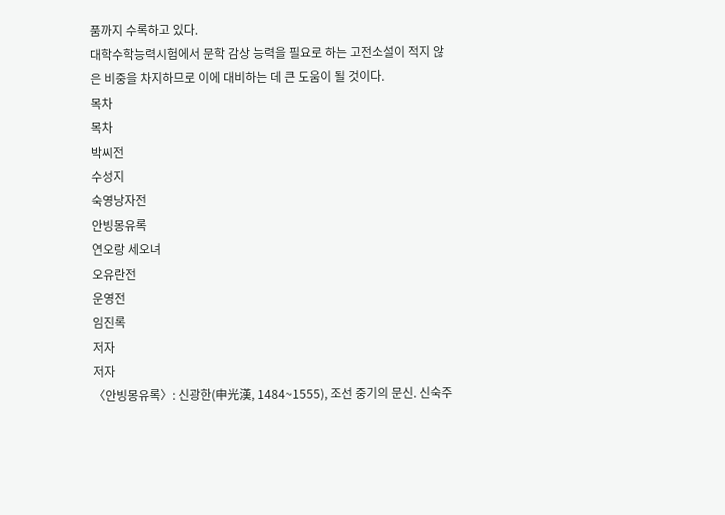품까지 수록하고 있다.
대학수학능력시험에서 문학 감상 능력을 필요로 하는 고전소설이 적지 않은 비중을 차지하므로 이에 대비하는 데 큰 도움이 될 것이다.
목차
목차
박씨전
수성지
숙영낭자전
안빙몽유록
연오랑 세오녀
오유란전
운영전
임진록
저자
저자
〈안빙몽유록〉: 신광한(申光漢, 1484~1555), 조선 중기의 문신. 신숙주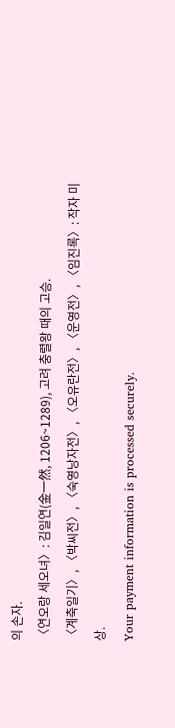의 손자.
〈연오랑 세오녀〉: 김일연(金一然, 1206~1289), 고려 충렬왕 때의 고승.
〈계축일기〉, 〈박씨전〉, 〈숙영낭자전〉, 〈오유란전〉, 〈운영전〉, 〈임진록〉: 작자 미상.
Your payment information is processed securely.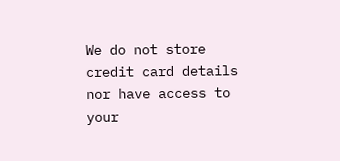We do not store credit card details nor have access to your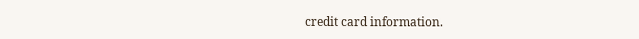credit card information.